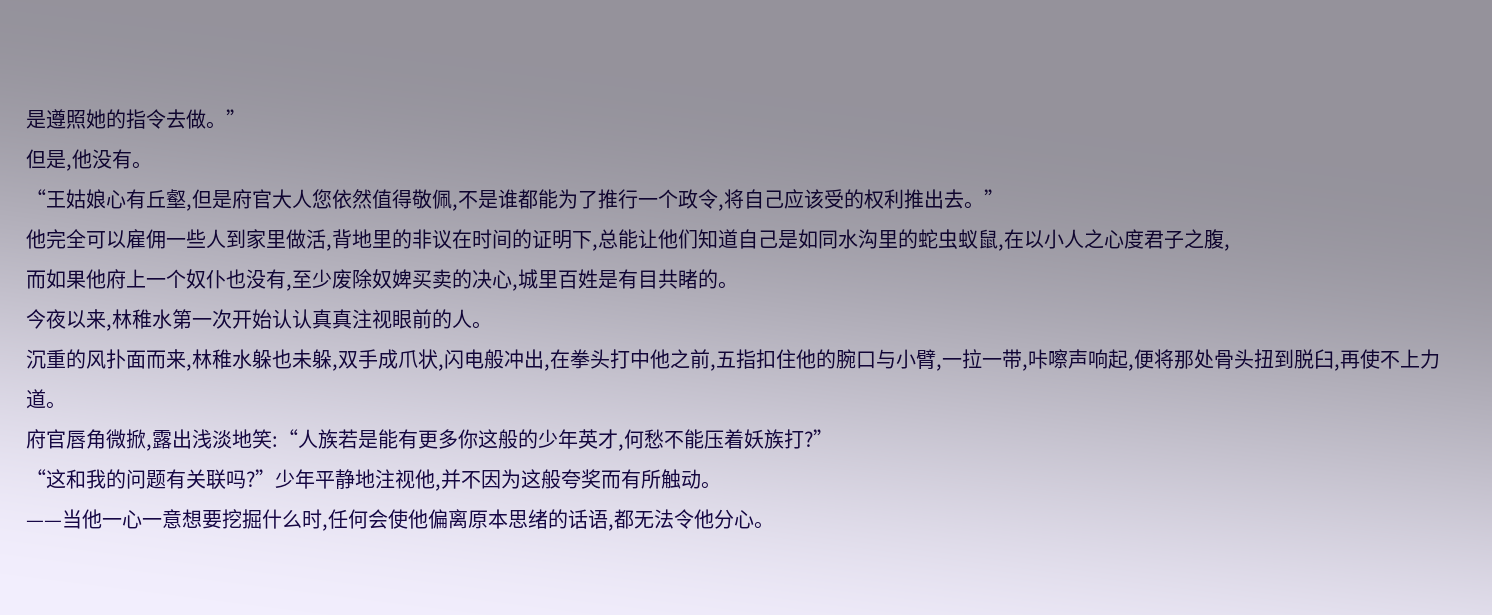是遵照她的指令去做。”
但是,他没有。
“王姑娘心有丘壑,但是府官大人您依然值得敬佩,不是谁都能为了推行一个政令,将自己应该受的权利推出去。”
他完全可以雇佣一些人到家里做活,背地里的非议在时间的证明下,总能让他们知道自己是如同水沟里的蛇虫蚁鼠,在以小人之心度君子之腹,
而如果他府上一个奴仆也没有,至少废除奴婢买卖的决心,城里百姓是有目共睹的。
今夜以来,林稚水第一次开始认认真真注视眼前的人。
沉重的风扑面而来,林稚水躲也未躲,双手成爪状,闪电般冲出,在拳头打中他之前,五指扣住他的腕口与小臂,一拉一带,咔嚓声响起,便将那处骨头扭到脱臼,再使不上力道。
府官唇角微掀,露出浅淡地笑:“人族若是能有更多你这般的少年英才,何愁不能压着妖族打?”
“这和我的问题有关联吗?”少年平静地注视他,并不因为这般夸奖而有所触动。
——当他一心一意想要挖掘什么时,任何会使他偏离原本思绪的话语,都无法令他分心。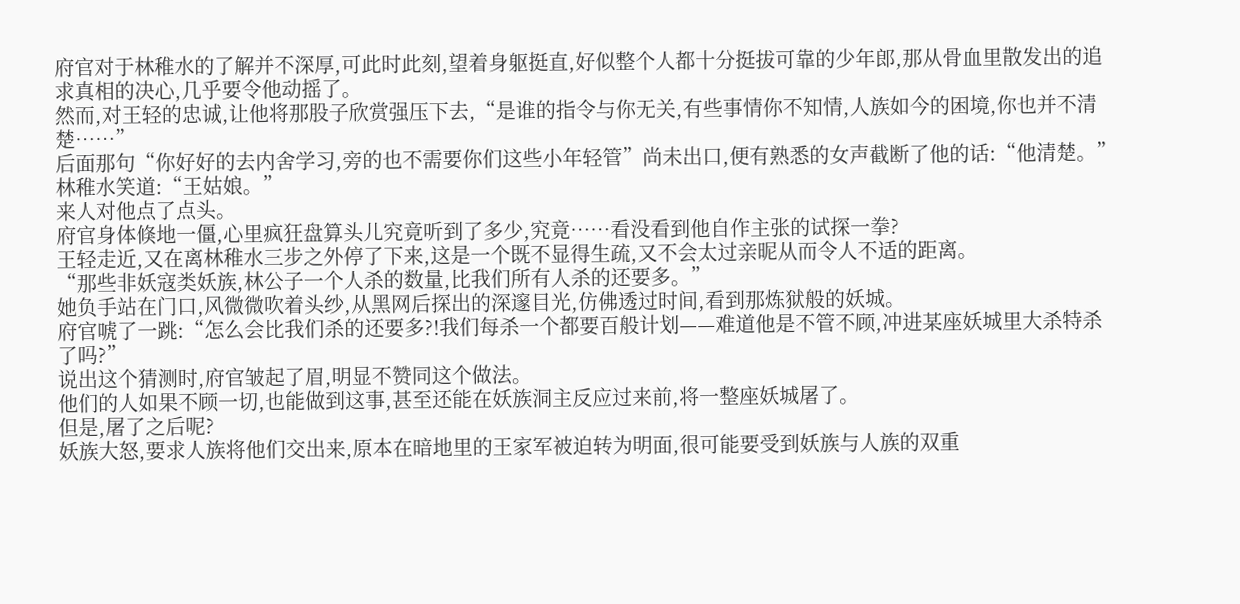府官对于林稚水的了解并不深厚,可此时此刻,望着身躯挺直,好似整个人都十分挺拔可靠的少年郎,那从骨血里散发出的追求真相的决心,几乎要令他动摇了。
然而,对王轻的忠诚,让他将那股子欣赏强压下去,“是谁的指令与你无关,有些事情你不知情,人族如今的困境,你也并不清楚……”
后面那句“你好好的去内舍学习,旁的也不需要你们这些小年轻管”尚未出口,便有熟悉的女声截断了他的话:“他清楚。”
林稚水笑道:“王姑娘。”
来人对他点了点头。
府官身体倏地一僵,心里疯狂盘算头儿究竟听到了多少,究竟……看没看到他自作主张的试探一拳?
王轻走近,又在离林稚水三步之外停了下来,这是一个既不显得生疏,又不会太过亲昵从而令人不适的距离。
“那些非妖寇类妖族,林公子一个人杀的数量,比我们所有人杀的还要多。”
她负手站在门口,风微微吹着头纱,从黑网后探出的深邃目光,仿佛透过时间,看到那炼狱般的妖城。
府官唬了一跳:“怎么会比我们杀的还要多?!我们每杀一个都要百般计划——难道他是不管不顾,冲进某座妖城里大杀特杀了吗?”
说出这个猜测时,府官皱起了眉,明显不赞同这个做法。
他们的人如果不顾一切,也能做到这事,甚至还能在妖族洞主反应过来前,将一整座妖城屠了。
但是,屠了之后呢?
妖族大怒,要求人族将他们交出来,原本在暗地里的王家军被迫转为明面,很可能要受到妖族与人族的双重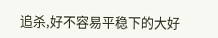追杀,好不容易平稳下的大好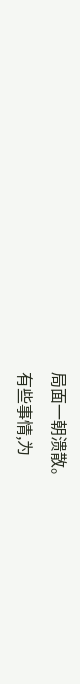局面一朝溃散。
有些事情,为